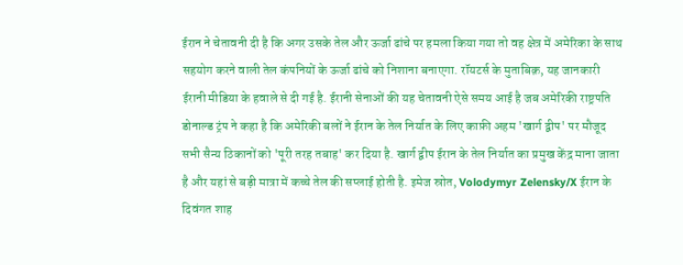ईरान ने चेतावनी दी है कि अगर उसके तेल और ऊर्जा ढांचे पर हमला किया गया तो वह क्षेत्र में अमेरिका के साथ सहयोग करने वाली तेल कंपनियों के ऊर्जा ढांचे को निशाना बनाएगा. रॉयटर्स के मुताबिक़, यह जानकारी ईरानी मीडिया के हवाले से दी गई है. ईरानी सेनाओं की यह चेतावनी ऐसे समय आई है जब अमेरिकी राष्ट्रपति डोनाल्ड ट्रंप ने कहा है कि अमेरिकी बलों ने ईरान के तेल निर्यात के लिए काफ़ी अहम 'खार्ग द्वीप' पर मौजूद सभी सैन्य ठिकानों को 'पूरी तरह तबाह' कर दिया है. खार्ग द्वीप ईरान के तेल निर्यात का प्रमुख केंद्र माना जाता है और यहां से बड़ी मात्रा में कच्चे तेल की सप्लाई होती है. इमेज स्रोत, Volodymyr Zelensky/X ईरान के दिवंगत शाह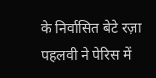के निर्वासित बेटे रज़ा पहलवी ने पेरिस में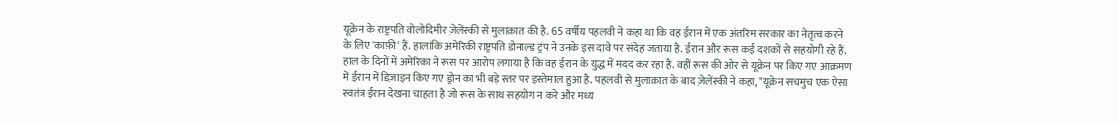यूक्रेन के राष्ट्रपति वोलोदिमीर ज़ेलेंस्की से मुलाक़ात की है. 65 वर्षीय पहलवी ने कहा था कि वह ईरान में एक अंतरिम सरकार का नेतृत्व करने के लिए 'काफ़ी' हैं. हालांकि अमेरिकी राष्ट्रपति डोनाल्ड ट्रंप ने उनके इस दावे पर संदेह जताया है. ईरान और रूस कई दशकों से सहयोगी रहे हैं. हाल के दिनों में अमेरिका ने रूस पर आरोप लगाया है कि वह ईरान के युद्ध में मदद कर रहा है. वहीं रूस की ओर से यूक्रेन पर किए गए आक्रमण में ईरान में डिज़ाइन किए गए ड्रोन का भी बड़े स्तर पर इस्तेमाल हुआ है. पहलवी से मुलाक़ात के बाद ज़ेलेंस्की ने कहा, "यूक्रेन सचमुच एक ऐसा स्वतंत्र ईरान देखना चाहता है जो रूस के साथ सहयोग न करे और मध्य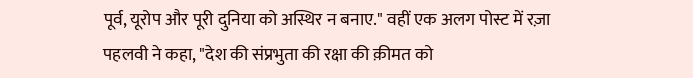पूर्व, यूरोप और पूरी दुनिया को अस्थिर न बनाए." वहीं एक अलग पोस्ट में रज़ा पहलवी ने कहा, "देश की संप्रभुता की रक्षा की क़ीमत को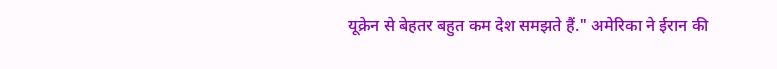यूक्रेन से बेहतर बहुत कम देश समझते हैं." अमेरिका ने ईरान की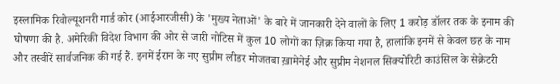इस्लामिक रिवोल्यूशनरी गार्ड कोर (आईआरजीसी) के 'मुख्य नेताओं' के बारे में जानकारी देने वालों के लिए 1 करोड़ डॉलर तक के इनाम की घोषणा की है. अमेरिकी विदेश विभाग की ओर से जारी नोटिस में कुल 10 लोगों का ज़िक्र किया गया है, हालांकि इनमें से केवल छह के नाम और तस्वीरें सार्वजनिक की गई हैं. इनमें ईरान के नए सुप्रीम लीडर मोजतबा ख़ामेनेई और सुप्रीम नेशनल सिक्योरिटी काउंसिल के सेक्रेटरी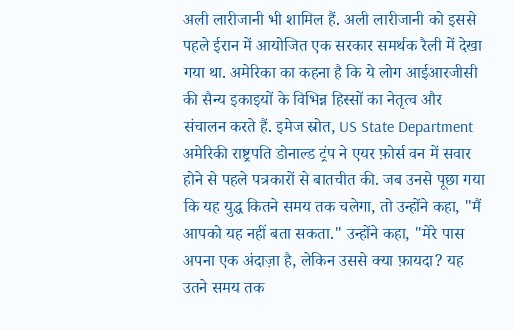अली लारीजानी भी शामिल हैं. अली लारीजानी को इससे पहले ईरान में आयोजित एक सरकार समर्थक रैली में देखा गया था. अमेरिका का कहना है कि ये लोग आईआरजीसी की सैन्य इकाइयों के विभिन्न हिस्सों का नेतृत्व और संचालन करते हैं. इमेज स्रोत, US State Department अमेरिकी राष्ट्रपति डोनाल्ड ट्रंप ने एयर फ़ोर्स वन में सवार होने से पहले पत्रकारों से बातचीत की. जब उनसे पूछा गया कि यह युद्ध कितने समय तक चलेगा, तो उन्होंने कहा, "मैं आपको यह नहीं बता सकता." उन्होंने कहा, "मेरे पास अपना एक अंदाज़ा है, लेकिन उससे क्या फ़ायदा? यह उतने समय तक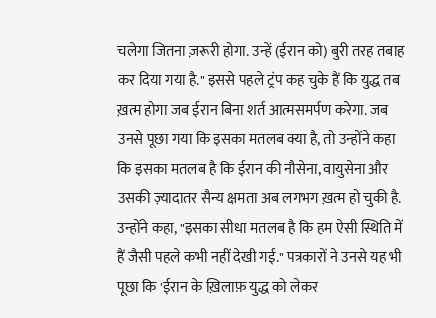चलेगा जितना ज़रूरी होगा. उन्हें (ईरान को) बुरी तरह तबाह कर दिया गया है." इससे पहले ट्रंप कह चुके हैं कि युद्ध तब ख़त्म होगा जब ईरान बिना शर्त आत्मसमर्पण करेगा. जब उनसे पूछा गया कि इसका मतलब क्या है, तो उन्होंने कहा कि इसका मतलब है कि ईरान की नौसेना, वायुसेना और उसकी ज़्यादातर सैन्य क्षमता अब लगभग ख़त्म हो चुकी है. उन्होंने कहा, "इसका सीधा मतलब है कि हम ऐसी स्थिति में हैं जैसी पहले कभी नहीं देखी गई." पत्रकारों ने उनसे यह भी पूछा कि 'ईरान के ख़िलाफ़ युद्ध को लेकर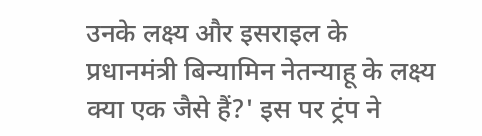उनके लक्ष्य और इसराइल के प्रधानमंत्री बिन्यामिन नेतन्याहू के लक्ष्य क्या एक जैसे हैं?' इस पर ट्रंप ने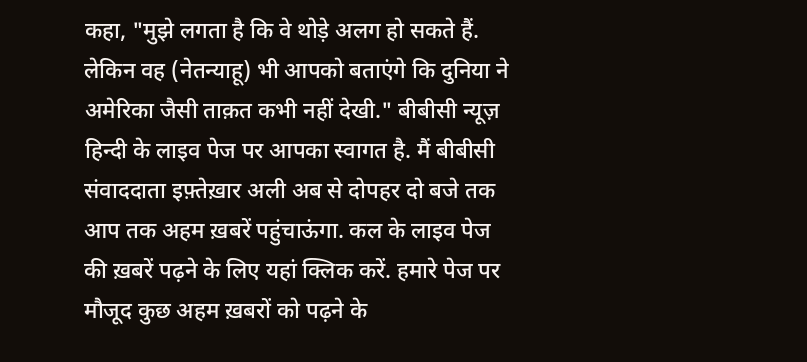कहा, "मुझे लगता है कि वे थोड़े अलग हो सकते हैं. लेकिन वह (नेतन्याहू) भी आपको बताएंगे कि दुनिया ने अमेरिका जैसी ताक़त कभी नहीं देखी." बीबीसी न्यूज़ हिन्दी के लाइव पेज पर आपका स्वागत है. मैं बीबीसी संवाददाता इफ़्तेख़ार अली अब से दोपहर दो बजे तक आप तक अहम ख़बरें पहुंचाऊंगा. कल के लाइव पेज की ख़बरें पढ़ने के लिए यहां क्लिक करें. हमारे पेज पर मौजूद कुछ अहम ख़बरों को पढ़ने के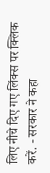लिए नीचे दिए गए लिंक्स पर क्लिक करें. - सरकार ने कहा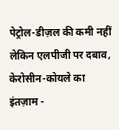पेट्रोल-डीज़ल की कमी नहीं लेकिन एलपीजी पर दबाव, केरोसीन-कोयले का इंतज़ाम -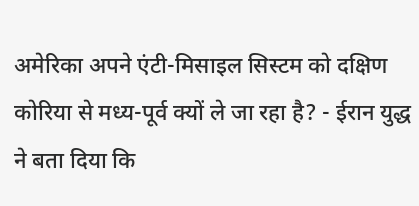अमेरिका अपने एंटी-मिसाइल सिस्टम को दक्षिण कोरिया से मध्य-पूर्व क्यों ले जा रहा है? - ईरान युद्ध ने बता दिया कि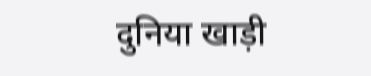दुनिया खाड़ी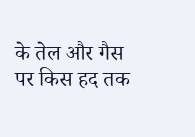के तेल और गैस पर किस हद तक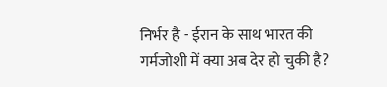निर्भर है - ईरान के साथ भारत की गर्मजोशी में क्या अब देर हो चुकी है?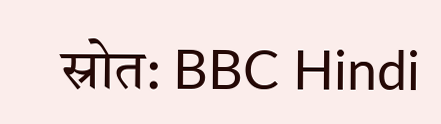स्रोत: BBC Hindi